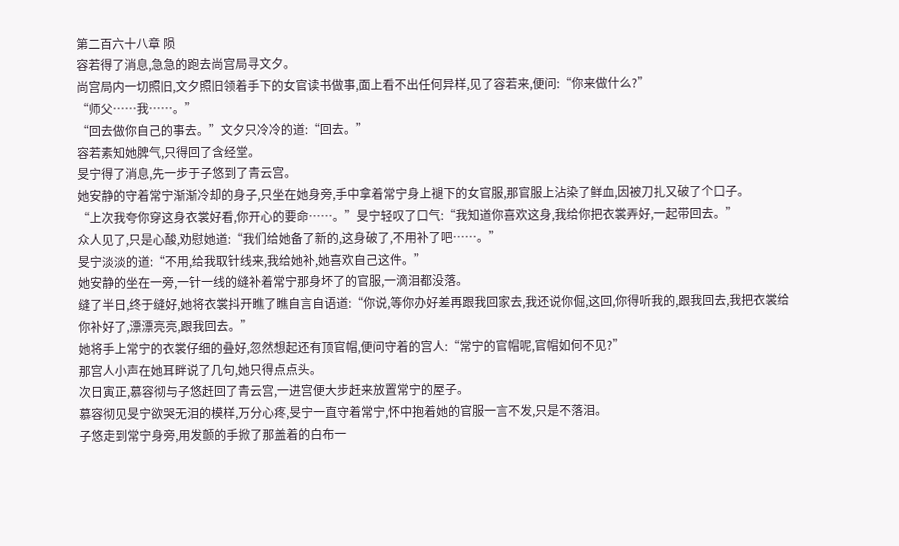第二百六十八章 陨
容若得了消息,急急的跑去尚宫局寻文夕。
尚宫局内一切照旧,文夕照旧领着手下的女官读书做事,面上看不出任何异样,见了容若来,便问:“你来做什么?”
“师父……我……。”
“回去做你自己的事去。”文夕只冷冷的道:“回去。”
容若素知她脾气,只得回了含经堂。
旻宁得了消息,先一步于子悠到了青云宫。
她安静的守着常宁渐渐冷却的身子,只坐在她身旁,手中拿着常宁身上褪下的女官服,那官服上沾染了鲜血,因被刀扎又破了个口子。
“上次我夸你穿这身衣裳好看,你开心的要命……。”旻宁轻叹了口气:“我知道你喜欢这身,我给你把衣裳弄好,一起带回去。”
众人见了,只是心酸,劝慰她道:“我们给她备了新的,这身破了,不用补了吧……。”
旻宁淡淡的道:“不用,给我取针线来,我给她补,她喜欢自己这件。”
她安静的坐在一旁,一针一线的缝补着常宁那身坏了的官服,一滴泪都没落。
缝了半日,终于缝好,她将衣裳抖开瞧了瞧自言自语道:“你说,等你办好差再跟我回家去,我还说你倔,这回,你得听我的,跟我回去,我把衣裳给你补好了,漂漂亮亮,跟我回去。”
她将手上常宁的衣裳仔细的叠好,忽然想起还有顶官帽,便问守着的宫人:“常宁的官帽呢,官帽如何不见?”
那宫人小声在她耳畔说了几句,她只得点点头。
次日寅正,慕容彻与子悠赶回了青云宫,一进宫便大步赶来放置常宁的屋子。
慕容彻见旻宁欲哭无泪的模样,万分心疼,旻宁一直守着常宁,怀中抱着她的官服一言不发,只是不落泪。
子悠走到常宁身旁,用发颤的手掀了那盖着的白布一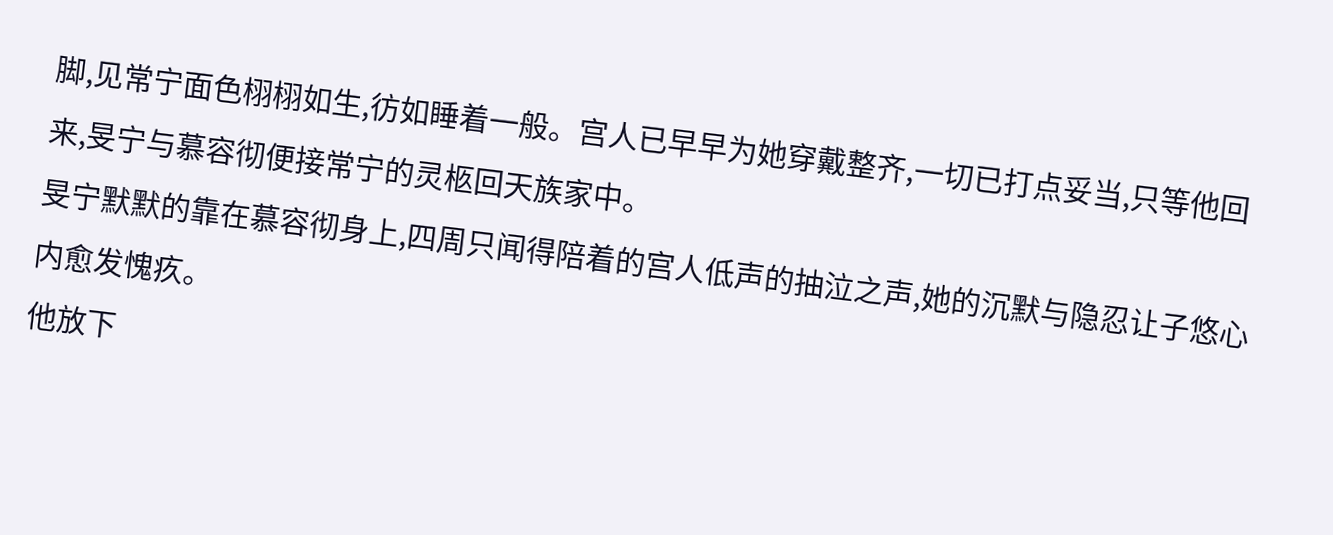脚,见常宁面色栩栩如生,彷如睡着一般。宫人已早早为她穿戴整齐,一切已打点妥当,只等他回来,旻宁与慕容彻便接常宁的灵柩回天族家中。
旻宁默默的靠在慕容彻身上,四周只闻得陪着的宫人低声的抽泣之声,她的沉默与隐忍让子悠心内愈发愧疚。
他放下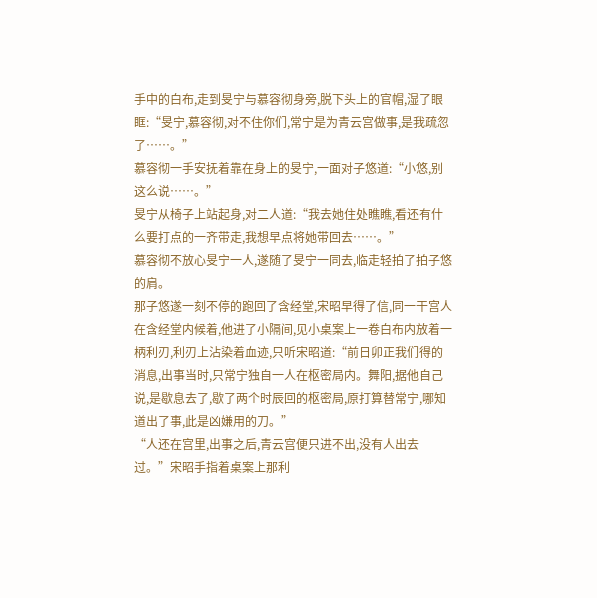手中的白布,走到旻宁与慕容彻身旁,脱下头上的官帽,湿了眼眶:“旻宁,慕容彻,对不住你们,常宁是为青云宫做事,是我疏忽了……。”
慕容彻一手安抚着靠在身上的旻宁,一面对子悠道:“小悠,别这么说……。”
旻宁从椅子上站起身,对二人道:“我去她住处瞧瞧,看还有什么要打点的一齐带走,我想早点将她带回去……。”
慕容彻不放心旻宁一人,遂随了旻宁一同去,临走轻拍了拍子悠的肩。
那子悠遂一刻不停的跑回了含经堂,宋昭早得了信,同一干宫人在含经堂内候着,他进了小隔间,见小桌案上一卷白布内放着一柄利刃,利刃上沾染着血迹,只听宋昭道:“前日卯正我们得的消息,出事当时,只常宁独自一人在枢密局内。舞阳,据他自己说,是歇息去了,歇了两个时辰回的枢密局,原打算替常宁,哪知道出了事,此是凶嫌用的刀。”
“人还在宫里,出事之后,青云宫便只进不出,没有人出去过。”宋昭手指着桌案上那利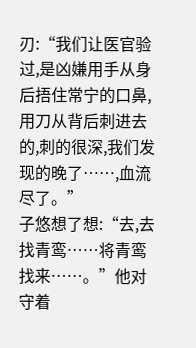刃:“我们让医官验过,是凶嫌用手从身后捂住常宁的口鼻,用刀从背后刺进去的,刺的很深,我们发现的晚了……,血流尽了。”
子悠想了想:“去,去找青鸾……将青鸾找来……。”他对守着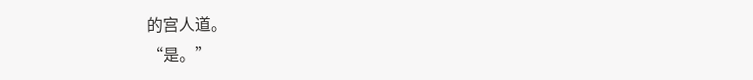的宫人道。
“是。”